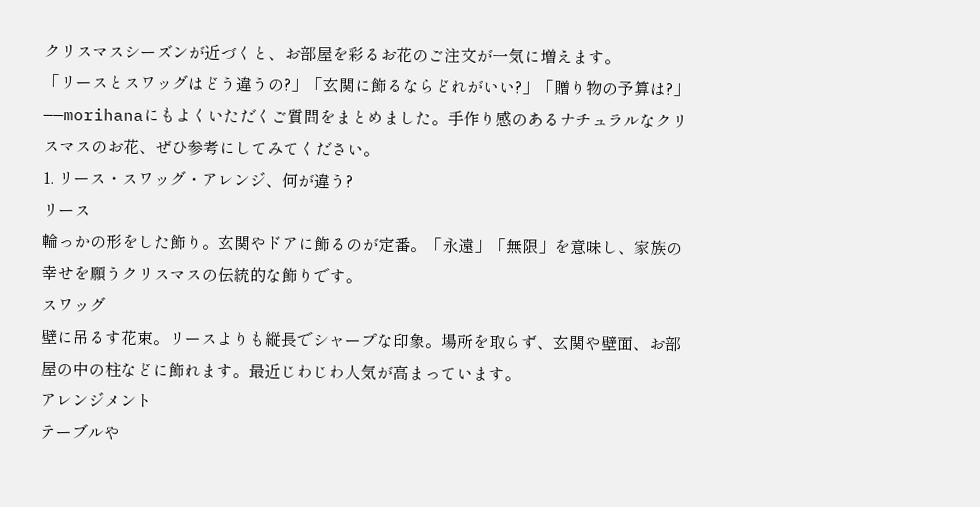クリスマスシーズンが近づくと、お部屋を彩るお花のご注文が一気に増えます。
「リースとスワッグはどう違うの?」「玄関に飾るならどれがいい?」「贈り物の予算は?」——morihanaにもよくいただくご質問をまとめました。手作り感のあるナチュラルなクリスマスのお花、ぜひ参考にしてみてください。
1. リース・スワッグ・アレンジ、何が違う?
リース
輪っかの形をした飾り。玄関やドアに飾るのが定番。「永遠」「無限」を意味し、家族の幸せを願うクリスマスの伝統的な飾りです。
スワッグ
壁に吊るす花束。リースよりも縦長でシャープな印象。場所を取らず、玄関や壁面、お部屋の中の柱などに飾れます。最近じわじわ人気が高まっています。
アレンジメント
テーブルや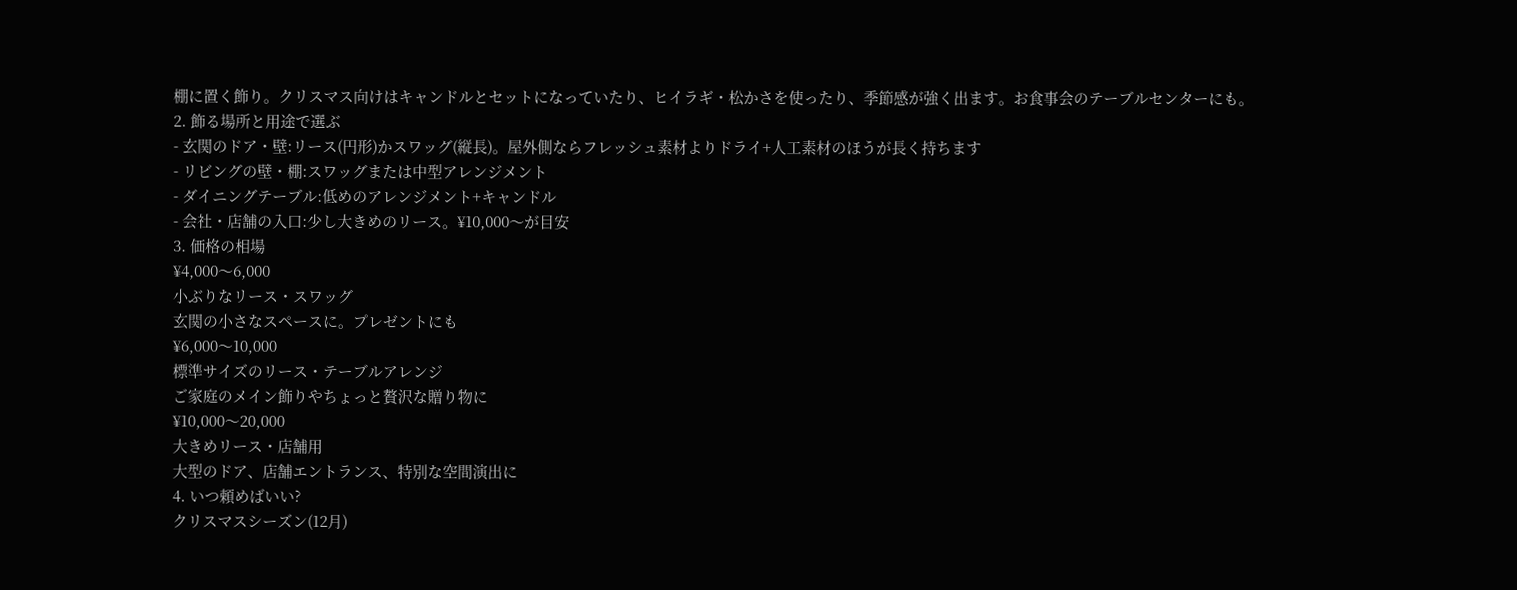棚に置く飾り。クリスマス向けはキャンドルとセットになっていたり、ヒイラギ・松かさを使ったり、季節感が強く出ます。お食事会のテーブルセンターにも。
2. 飾る場所と用途で選ぶ
- 玄関のドア・壁:リース(円形)かスワッグ(縦長)。屋外側ならフレッシュ素材よりドライ+人工素材のほうが長く持ちます
- リビングの壁・棚:スワッグまたは中型アレンジメント
- ダイニングテーブル:低めのアレンジメント+キャンドル
- 会社・店舗の入口:少し大きめのリース。¥10,000〜が目安
3. 価格の相場
¥4,000〜6,000
小ぶりなリース・スワッグ
玄関の小さなスペースに。プレゼントにも
¥6,000〜10,000
標準サイズのリース・テーブルアレンジ
ご家庭のメイン飾りやちょっと贅沢な贈り物に
¥10,000〜20,000
大きめリース・店舗用
大型のドア、店舗エントランス、特別な空間演出に
4. いつ頼めばいい?
クリスマスシーズン(12月)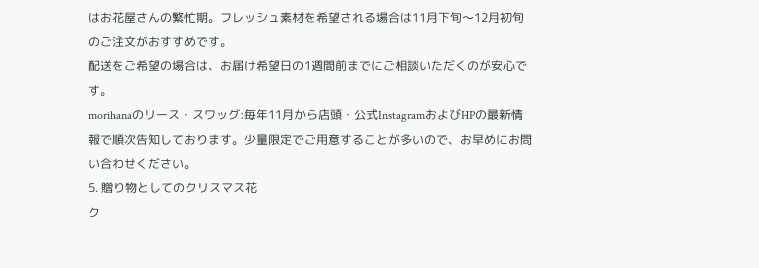はお花屋さんの繁忙期。フレッシュ素材を希望される場合は11月下旬〜12月初旬のご注文がおすすめです。
配送をご希望の場合は、お届け希望日の1週間前までにご相談いただくのが安心です。
morihanaのリース・スワッグ:毎年11月から店頭・公式InstagramおよびHPの最新情報で順次告知しております。少量限定でご用意することが多いので、お早めにお問い合わせください。
5. 贈り物としてのクリスマス花
ク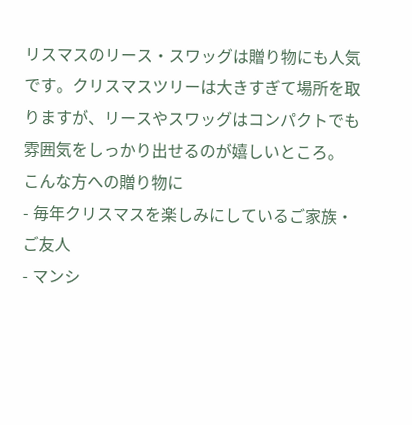リスマスのリース・スワッグは贈り物にも人気です。クリスマスツリーは大きすぎて場所を取りますが、リースやスワッグはコンパクトでも雰囲気をしっかり出せるのが嬉しいところ。
こんな方への贈り物に
- 毎年クリスマスを楽しみにしているご家族・ご友人
- マンシ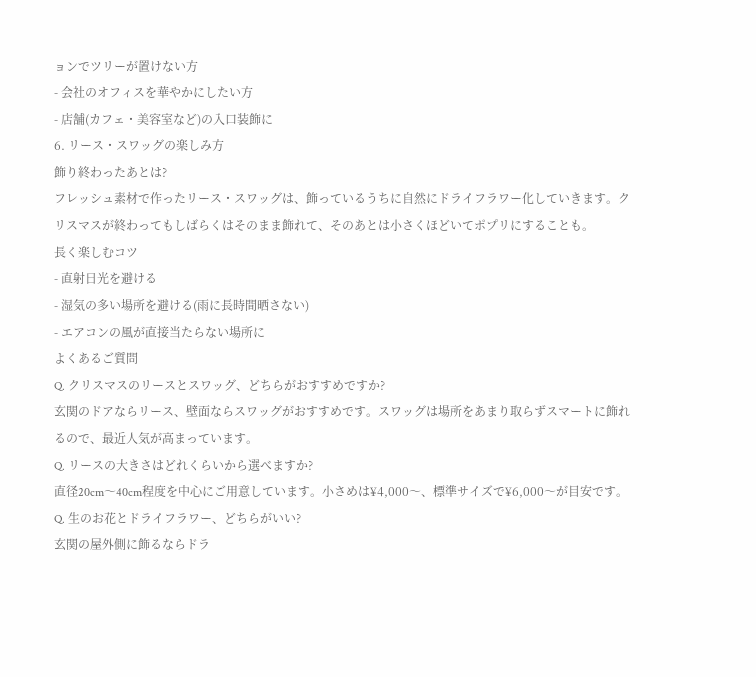ョンでツリーが置けない方
- 会社のオフィスを華やかにしたい方
- 店舗(カフェ・美容室など)の入口装飾に
6. リース・スワッグの楽しみ方
飾り終わったあとは?
フレッシュ素材で作ったリース・スワッグは、飾っているうちに自然にドライフラワー化していきます。クリスマスが終わってもしばらくはそのまま飾れて、そのあとは小さくほどいてポプリにすることも。
長く楽しむコツ
- 直射日光を避ける
- 湿気の多い場所を避ける(雨に長時間晒さない)
- エアコンの風が直接当たらない場所に
よくあるご質問
Q. クリスマスのリースとスワッグ、どちらがおすすめですか?
玄関のドアならリース、壁面ならスワッグがおすすめです。スワッグは場所をあまり取らずスマートに飾れるので、最近人気が高まっています。
Q. リースの大きさはどれくらいから選べますか?
直径20cm〜40cm程度を中心にご用意しています。小さめは¥4,000〜、標準サイズで¥6,000〜が目安です。
Q. 生のお花とドライフラワー、どちらがいい?
玄関の屋外側に飾るならドラ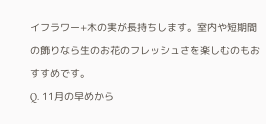イフラワー+木の実が長持ちします。室内や短期間の飾りなら生のお花のフレッシュさを楽しむのもおすすめです。
Q. 11月の早めから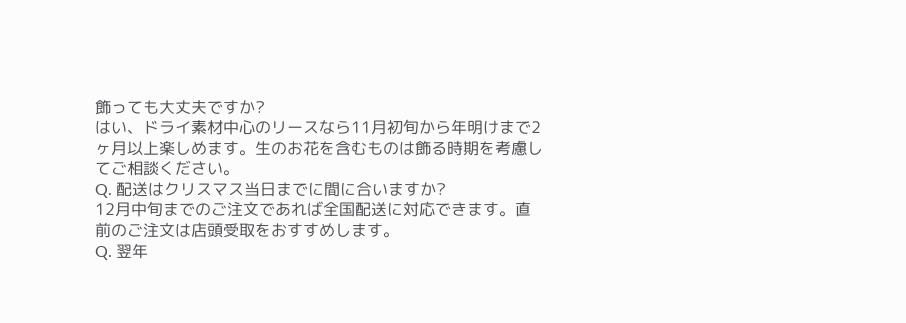飾っても大丈夫ですか?
はい、ドライ素材中心のリースなら11月初旬から年明けまで2ヶ月以上楽しめます。生のお花を含むものは飾る時期を考慮してご相談ください。
Q. 配送はクリスマス当日までに間に合いますか?
12月中旬までのご注文であれば全国配送に対応できます。直前のご注文は店頭受取をおすすめします。
Q. 翌年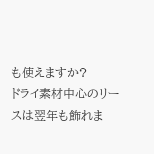も使えますか?
ドライ素材中心のリースは翌年も飾れま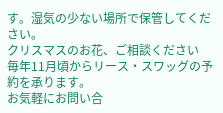す。湿気の少ない場所で保管してください。
クリスマスのお花、ご相談ください
毎年11月頃からリース・スワッグの予約を承ります。
お気軽にお問い合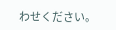わせください。